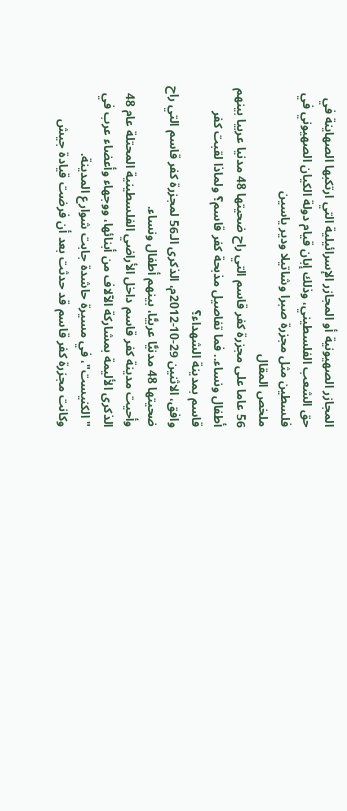المجازر الصهيونية أو المجازر الإسرائيلية التي ارتكبها الصهاينة في حق الشعب الفلسطيني، وذلك إبان قيام دولة الكيان الصهيوني في فلسطين مثل مجزرة صبرا وشاتيلا ودير ياسين
ملخص المقال
56 عاما على مجزرة كفر قاسم التي راح ضحيتها 48 مدنيا عربيا بينهم أطفال ونساء.. فما تفاصيل مذبحة كفر قاسم؟ ولماذا لقبت كفر قاسم بمدينة الشهداء؟
وافق، الاثنين 29-10-2012م، الذكرى الـ56 لمجزرة كفر قاسم التي راح ضحيتها 48 مدنيًّا عربيًّا، بينهم أطفال ونساء.
وأحيت مدينة كفر قاسم داخل الأراضي الفلسطينية المحتلة عام 48 الذكرى الأليمة بمشاركة الآلاف من أبنائها، ووجهاء وأعضاء عرب في "الكنيست"، في مسيرة حاشدة جابت شوارع المدينة.
وكانت مجزرة كفر قاسم قد حدثت بعد أن فرضت قيادة جيش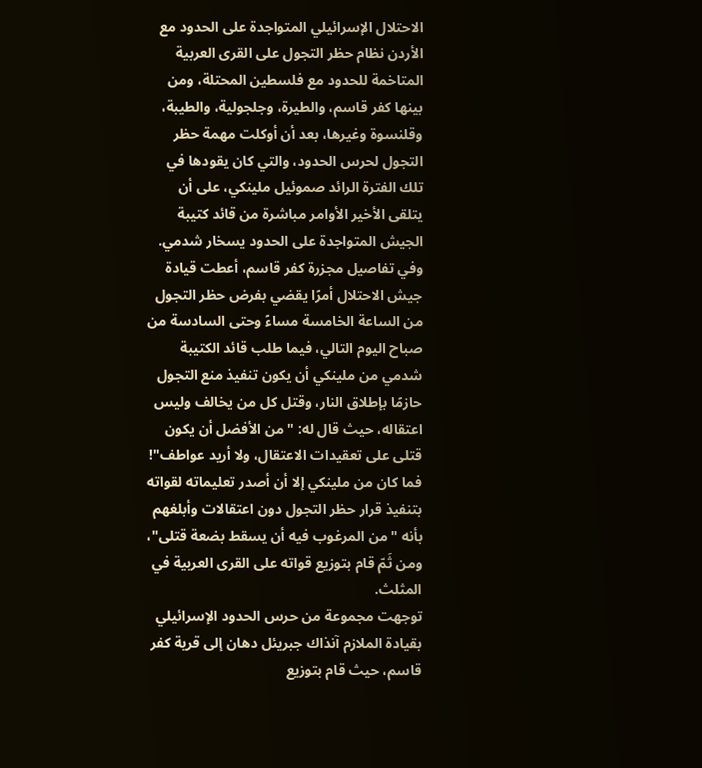الاحتلال الإسرائيلي المتواجدة على الحدود مع الأردن نظام حظر التجول على القرى العربية المتاخمة للحدود مع فلسطين المحتلة، ومن بينها كفر قاسم، والطيرة، وجلجولية، والطيبة، وقلنسوة وغيرها، بعد أن أوكلت مهمة حظر التجول لحرس الحدود، والتي كان يقودها في تلك الفترة الرائد صموئيل ملينكي، على أن يتلقى الأخير الأوامر مباشرة من قائد كتيبة الجيش المتواجدة على الحدود يسخار شدمي.
وفي تفاصيل مجزرة كفر قاسم، أعطت قيادة جيش الاحتلال أمرًا يقضي بفرض حظر التجول من الساعة الخامسة مساءً وحتى السادسة من صباح اليوم التالي، فيما طلب قائد الكتيبة شدمي من ملينكي أن يكون تنفيذ منع التجول حازمًا بإطلاق النار، وقتل كل من يخالف وليس اعتقاله، حيث قال له: "من الأفضل أن يكون قتلى على تعقيدات الاعتقال، ولا أريد عواطف"! فما كان من ملينكي إلا أن أصدر تعليماته لقواته بتنفيذ قرار حظر التجول دون اعتقالات وأبلغهم بأنه "من المرغوب فيه أن يسقط بضعة قتلى"، ومن ثَمّ قام بتوزيع قواته على القرى العربية في المثلث.
توجهت مجموعة من حرس الحدود الإسرائيلي بقيادة الملازم آنذاك جبريئل دهان إلى قرية كفر قاسم، حيث قام بتوزيع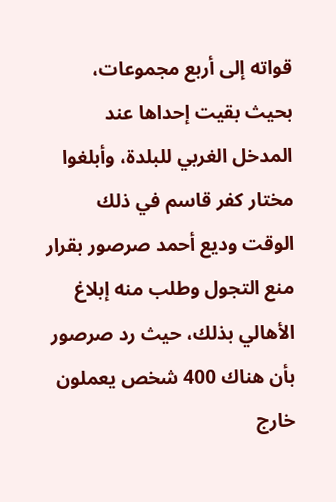قواته إلى أربع مجموعات، بحيث بقيت إحداها عند المدخل الغربي للبلدة، وأبلغوا مختار كفر قاسم في ذلك الوقت وديع أحمد صرصور بقرار منع التجول وطلب منه إبلاغ الأهالي بذلك، حيث رد صرصور بأن هناك 400 شخص يعملون خارج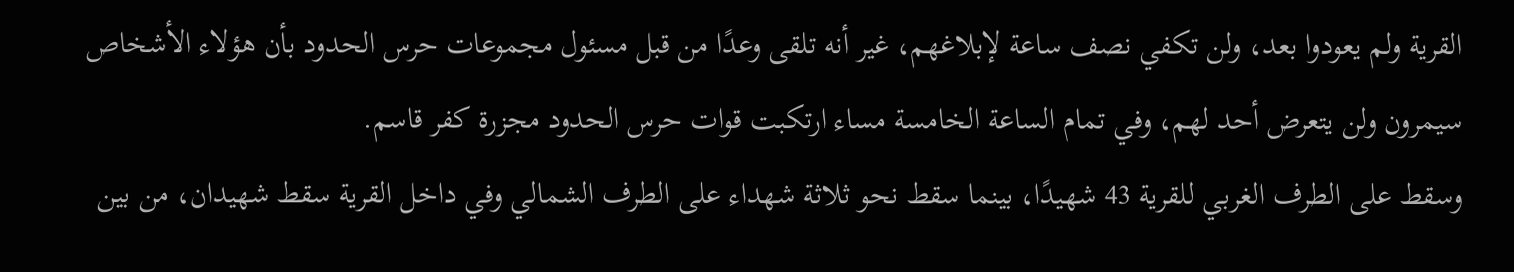القرية ولم يعودوا بعد، ولن تكفي نصف ساعة لإبلاغهم، غير أنه تلقى وعدًا من قبل مسئول مجموعات حرس الحدود بأن هؤلاء الأشخاص سيمرون ولن يتعرض أحد لهم، وفي تمام الساعة الخامسة مساء ارتكبت قوات حرس الحدود مجزرة كفر قاسم.
وسقط على الطرف الغربي للقرية 43 شهيدًا، بينما سقط نحو ثلاثة شهداء على الطرف الشمالي وفي داخل القرية سقط شهيدان، من بين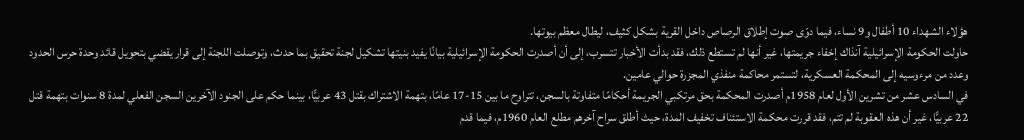هؤلاء الشهداء 10 أطفال و9 نساء، فيما دوّى صوت إطلاق الرصاص داخل القرية بشكل كثيف، ليطال معظم بيوتها.
حاولت الحكومة الإسرائيلية آنذاك إخفاء جريمتها، غير أنها لم تستطع ذلك، فقد بدأت الأخبار تتسرب، إلى أن أصدرت الحكومة الإسرائيلية بيانًا يفيد بنيتها تشكيل لجنة تحقيق بما حدث، وتوصلت اللجنة إلى قرار يقضي بتحويل قائد وحدة حرس الحدود وعدد من مرءوسيه إلى المحكمة العسكرية، لتستمر محاكمة منفذي المجزرة حوالي عامين.
في السادس عشر من تشرين الأول لعام 1958م أصدرت المحكمة بحق مرتكبي الجريمة أحكامًا متفاوتة بالسجن، تتراوح ما بين 15-17 عامًا، بتهمة الاشتراك بقتل 43 عربيًّا، بينما حكم على الجنود الآخرين السجن الفعلي لمدة 8 سنوات بتهمة قتل 22 عربيًّا، غير أن هذه العقوبة لم تتم، فقد قررت محكمة الاستئناف تخفيف المدة، حيث أطلق سراح آخرهم مطلع العام 1960م، فيما قدم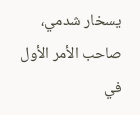يسخار شدمي، صاحب الأمر الأول في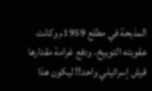المذبحة في مطلع 1959م وكانت عقوبته التوبيخ، ودفع غرامة مقدارها قرش إسرائيلي واحد!! ليكون هذا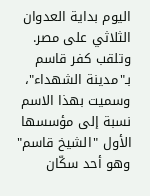اليوم بداية العدوان الثلاثي على مصر.
وتلقب كفر قاسم بـ"مدينة الشهداء"، وسميت بهذا الاسم نسبة إلى مؤسسها الأول "الشيخ قاسم" وهو أحد سكّان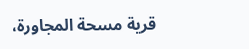قرية مسحة المجاورة،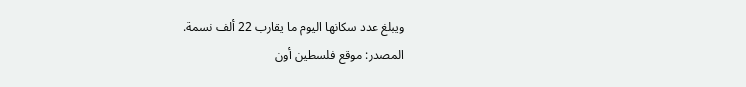ويبلغ عدد سكانها اليوم ما يقارب 22 ألف نسمة.
المصدر: موقع فلسطين أون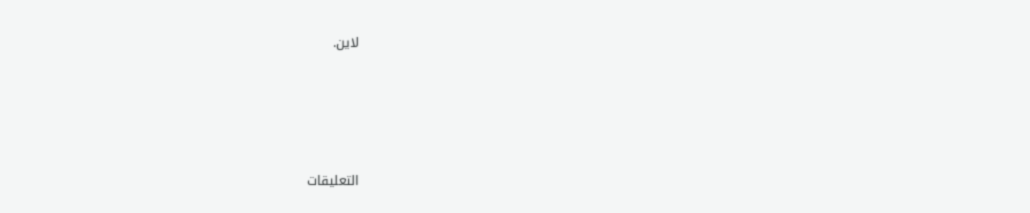لاين.







التعليقات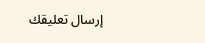إرسال تعليقك